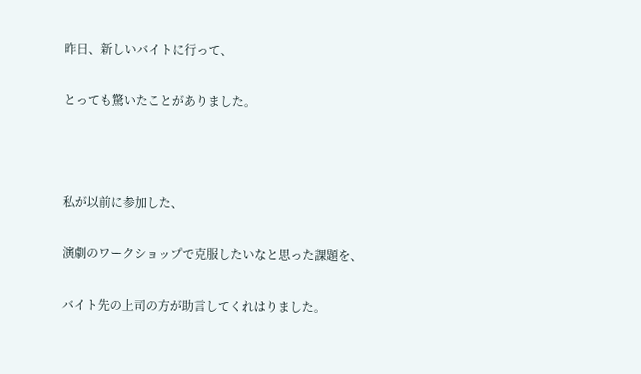昨日、新しいバイトに行って、

とっても驚いたことがありました。



私が以前に参加した、

演劇のワークショップで克服したいなと思った課題を、

バイト先の上司の方が助言してくれはりました。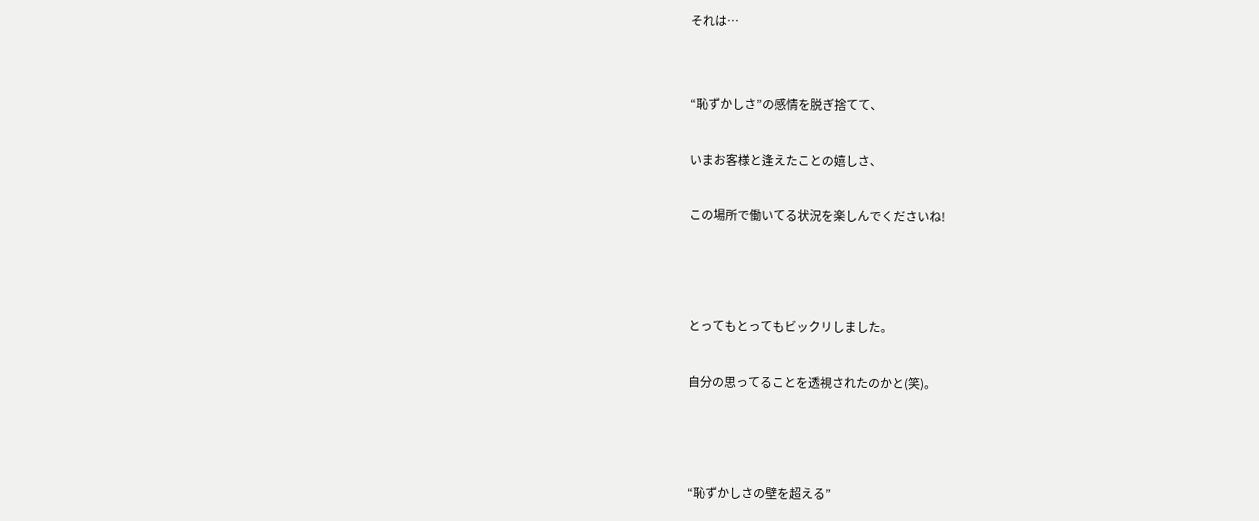それは…


“恥ずかしさ”の感情を脱ぎ捨てて、

いまお客様と逢えたことの嬉しさ、

この場所で働いてる状況を楽しんでくださいね!



とってもとってもビックリしました。

自分の思ってることを透視されたのかと(笑)。



“恥ずかしさの壁を超える”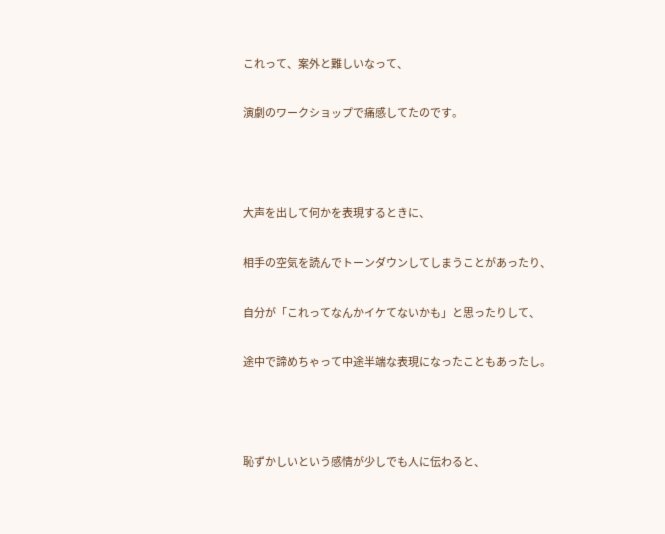これって、案外と難しいなって、

演劇のワークショップで痛感してたのです。



大声を出して何かを表現するときに、

相手の空気を読んでトーンダウンしてしまうことがあったり、

自分が「これってなんかイケてないかも」と思ったりして、

途中で諦めちゃって中途半端な表現になったこともあったし。



恥ずかしいという感情が少しでも人に伝わると、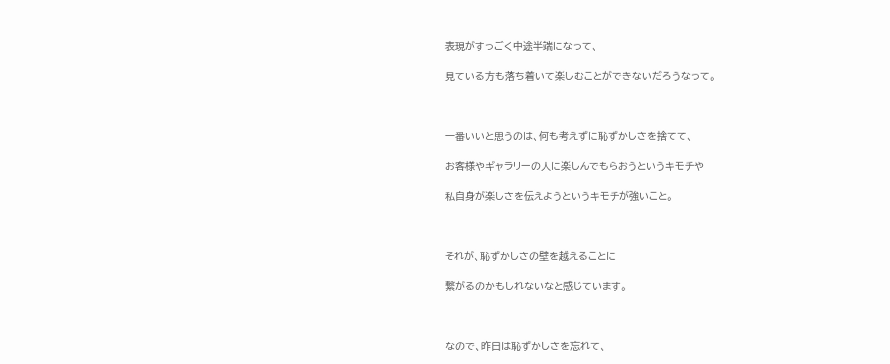表現がすっごく中途半端になって、

見ている方も落ち着いて楽しむことができないだろうなって。



一番いいと思うのは、何も考えずに恥ずかしさを捨てて、

お客様やギャラリーの人に楽しんでもらおうというキモチや

私自身が楽しさを伝えようというキモチが強いこと。



それが、恥ずかしさの壁を越えることに

繋がるのかもしれないなと感じています。



なので、昨日は恥ずかしさを忘れて、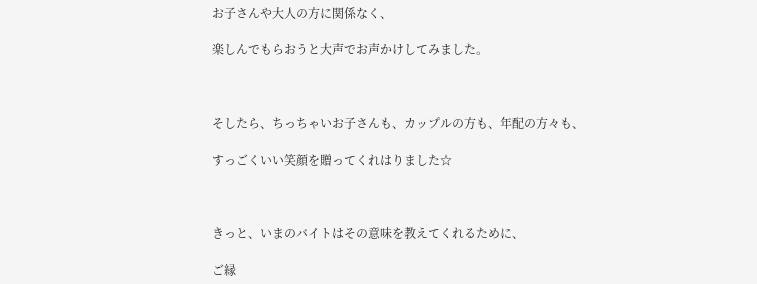お子さんや大人の方に関係なく、

楽しんでもらおうと大声でお声かけしてみました。



そしたら、ちっちゃいお子さんも、カップルの方も、年配の方々も、

すっごくいい笑顔を贈ってくれはりました☆



きっと、いまのバイトはその意味を教えてくれるために、

ご縁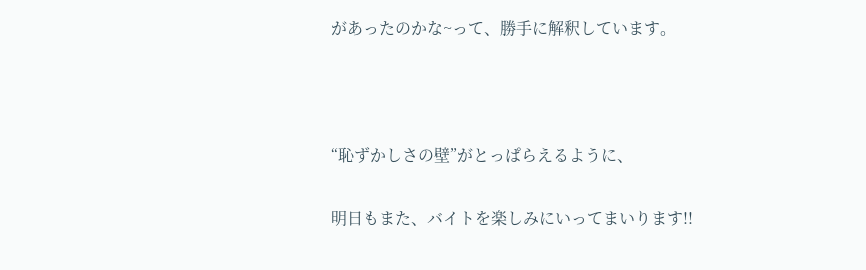があったのかな~って、勝手に解釈しています。



“恥ずかしさの壁”がとっぱらえるように、

明日もまた、バイトを楽しみにいってまいります!!